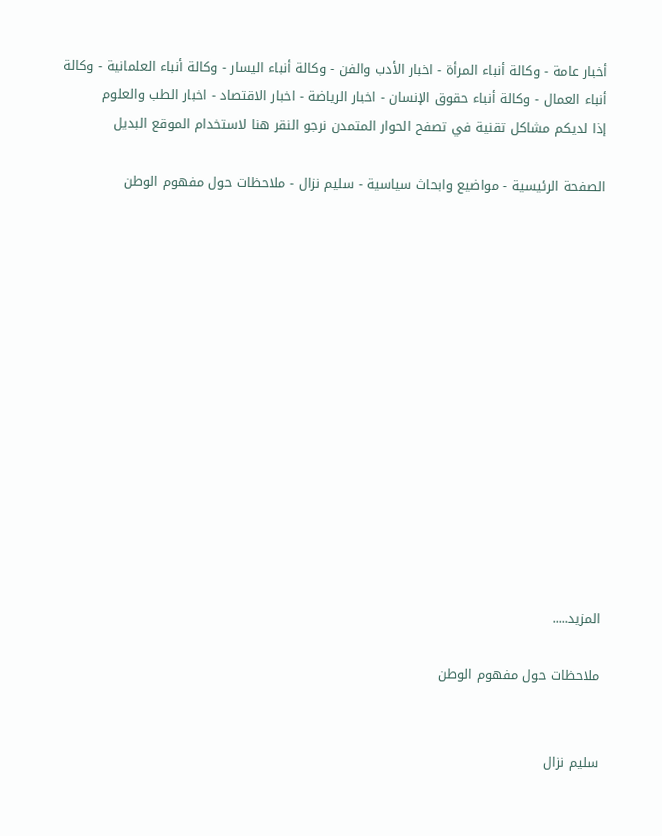أخبار عامة - وكالة أنباء المرأة - اخبار الأدب والفن - وكالة أنباء اليسار - وكالة أنباء العلمانية - وكالة أنباء العمال - وكالة أنباء حقوق الإنسان - اخبار الرياضة - اخبار الاقتصاد - اخبار الطب والعلوم
إذا لديكم مشاكل تقنية في تصفح الحوار المتمدن نرجو النقر هنا لاستخدام الموقع البديل

الصفحة الرئيسية - مواضيع وابحاث سياسية - سليم نزال - ملاحظات حول مفهوم الوطن














المزيد.....

ملاحظات حول مفهوم الوطن


سليم نزال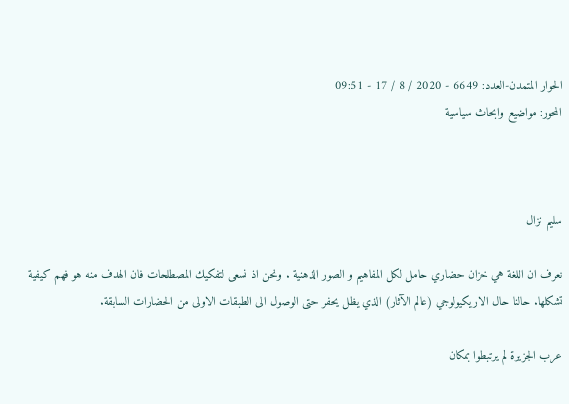الحوار المتمدن-العدد: 6649 - 2020 / 8 / 17 - 09:51
المحور: مواضيع وابحاث سياسية



سليم نزال

نعرف ان اللغة هي خزان حضاري حامل لكل المفاهيم و الصور الذهنية . ونحن اذ نسعى لتفكيك المصطلحات فان الهدف منه هو فهم كيفية تشكلها. حالنا حال الاريكيولوجي (عالم الآثار) الذي يظل يحفر حتى الوصول الى الطبقات الاولى من الحضارات السابقة.

عرب الجزيرة لم يرتبطوا بمكان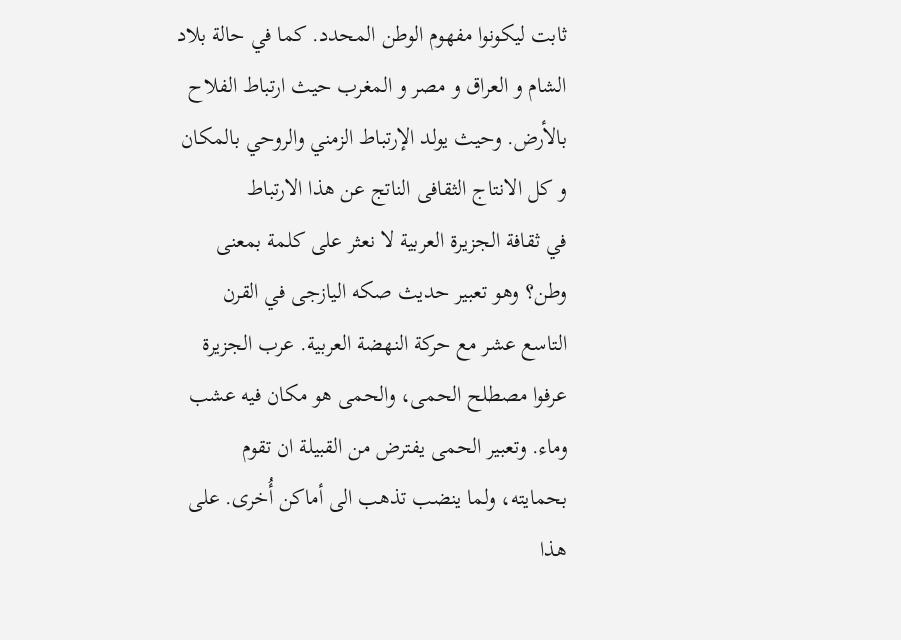ثابت ليكونوا مفهوم الوطن المحدد. كما في حالة بلاد الشام و العراق و مصر و المغرب حيث ارتباط الفلاح بالأرض. وحيث يولد الإرتباط الزمني والروحي بالمكان و كل الانتاج الثقافى الناتج عن هذا الارتباط
في ثقافة الجزيرة العربية لا نعثر على كلمة بمعنى وطن؟ وهو تعبير حديث صكه اليازجى في القرن التاسع عشر مع حركة النهضة العربية. عرب الجزيرة عرفوا مصطلح الحمى، والحمى هو مكان فيه عشب وماء. وتعبير الحمى يفترض من القبيلة ان تقوم بحمايته، ولما ينضب تذهب الى أماكن أُخرى. على هذا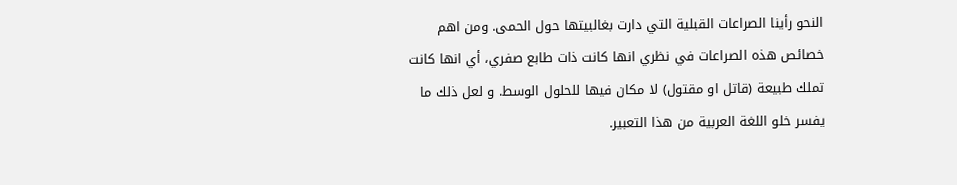النحو رأينا الصراعات القبلية التي دارت بغالبيتها حول الحمى. ومن اهم خصائص هذه الصراعات في نظري انها كانت ذات طابع صفري، أي انها كانت تملك طبيعة (قاتل او مقتول) لا مكان فيها للحلول الوسط. و لعل ذلك ما يفسر خلو اللغة العربية من هذا التعبير.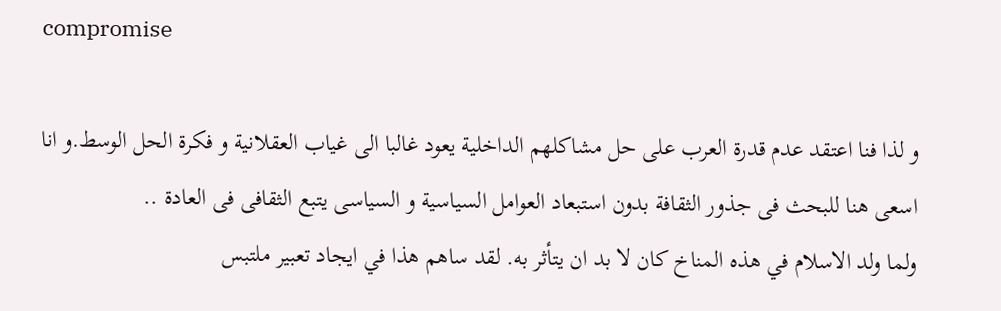compromise

و لذا فنا اعتقد عدم قدرة العرب على حل مشاكلهم الداخلية يعود غالبا الى غياب العقلانية و فكرة الحل الوسط.و انا اسعى هنا للبحث فى جذور الثقافة بدون استبعاد العوامل السياسية و السياسى يتبع الثقافى فى العادة ..
ولما ولد الاسلام في هذه المناخ كان لا بد ان يتأثر به. لقد ساهم هذا في ايجاد تعبير ملتبس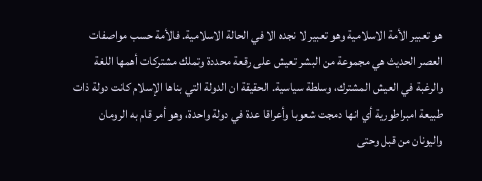هو تعبير الأمة الاسلامية وهو تعبير لا نجده الا في الحالة الاسلامية. فالأمة حسب مواصفات العصر الحديث هي مجموعة من البشر تعيش على رقعة محددة وتملك مشتركات أهمها اللغة والرغبة في العيش المشترك، وسلطة سياسية. الحقيقة ان الدولة التي بناها الإسلام كانت دولة ذات طبيعة امبراطورية أي انها دمجت شعوبا وأعراقا عدة في دولة واحدة، وهو أمر قام به الرومان واليونان من قبل وحتى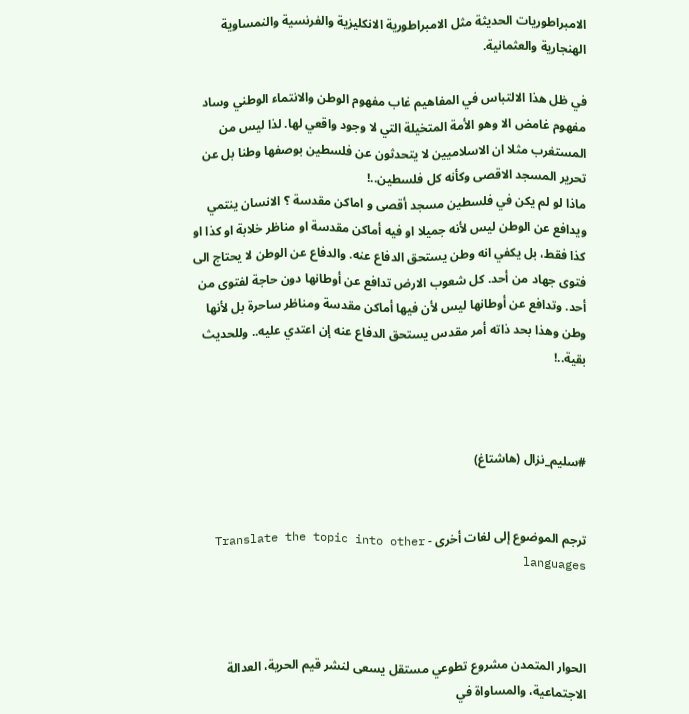الامبراطوريات الحديثة مثل الامبراطورية الانكليزية والفرنسية والنمساوية الهنجارية والعثمانية.

في ظل هذا الالتباس في المفاهيم غاب مفهوم الوطن والانتماء الوطني وساد مفهوم غامض الا وهو الأمة المتخيلة التي لا وجود واقعي لها. لذا ليس من المستغرب مثلا ان الاسلاميين لا يتحدثون عن فلسطين بوصفها وطنا بل عن تحرير المسجد الاقصى وكأنه كل فلسطين..!
ماذا لو لم يكن في فلسطين مسجد أقصى و اماكن مقدسة ؟ الانسان ينتمي ويدافع عن الوطن ليس لأنه جميلا او فيه أماكن مقدسة او مناظر خلابة او كذا او كذا فقط، بل يكفي انه وطن يستحق الدفاع عنه. والدفاع عن الوطن لا يحتاج الى فتوى جهاد من أحد. كل شعوب الارض تدافع عن أوطانها دون حاجة لفتوى من أحد. وتدافع عن أوطانها ليس لأن فيها أماكن مقدسة ومناظر ساحرة بل لأنها وطن وهذا بحد ذاته أمر مقدس يستحق الدفاع عنه إن اعتدي عليه.. وللحديث بقية..!



#سليم_نزال (هاشتاغ)


ترجم الموضوع إلى لغات أخرى - Translate the topic into other languages



الحوار المتمدن مشروع تطوعي مستقل يسعى لنشر قيم الحرية، العدالة الاجتماعية، والمساواة في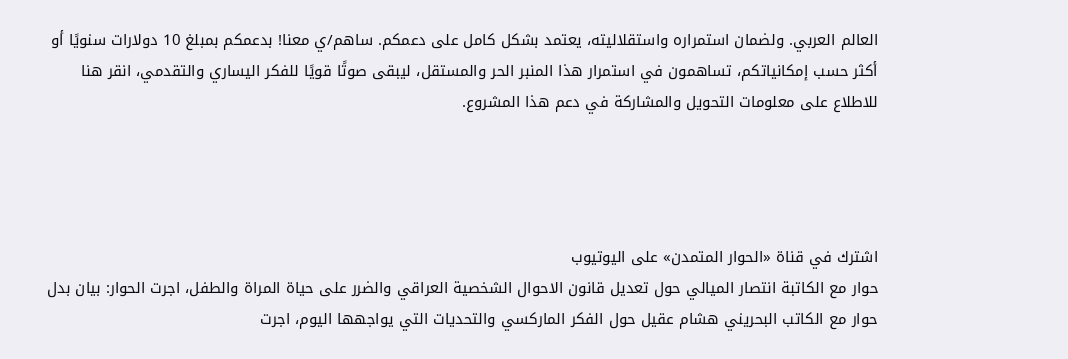العالم العربي. ولضمان استمراره واستقلاليته، يعتمد بشكل كامل على دعمكم. ساهم/ي معنا! بدعمكم بمبلغ 10 دولارات سنويًا أو أكثر حسب إمكانياتكم، تساهمون في استمرار هذا المنبر الحر والمستقل، ليبقى صوتًا قويًا للفكر اليساري والتقدمي، انقر هنا للاطلاع على معلومات التحويل والمشاركة في دعم هذا المشروع.




اشترك في قناة «الحوار المتمدن» على اليوتيوب
حوار مع الكاتبة انتصار الميالي حول تعديل قانون الاحوال الشخصية العراقي والضرر على حياة المراة والطفل، اجرت الحوار: بيان بدل
حوار مع الكاتب البحريني هشام عقيل حول الفكر الماركسي والتحديات التي يواجهها اليوم، اجرت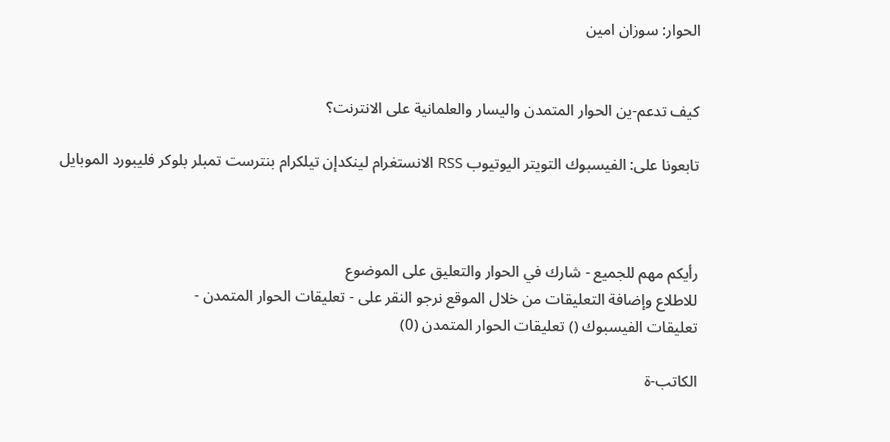الحوار: سوزان امين


كيف تدعم-ين الحوار المتمدن واليسار والعلمانية على الانترنت؟

تابعونا على: الفيسبوك التويتر اليوتيوب RSS الانستغرام لينكدإن تيلكرام بنترست تمبلر بلوكر فليبورد الموبايل



رأيكم مهم للجميع - شارك في الحوار والتعليق على الموضوع
للاطلاع وإضافة التعليقات من خلال الموقع نرجو النقر على - تعليقات الحوار المتمدن -
تعليقات الفيسبوك () تعليقات الحوار المتمدن (0)

الكاتب-ة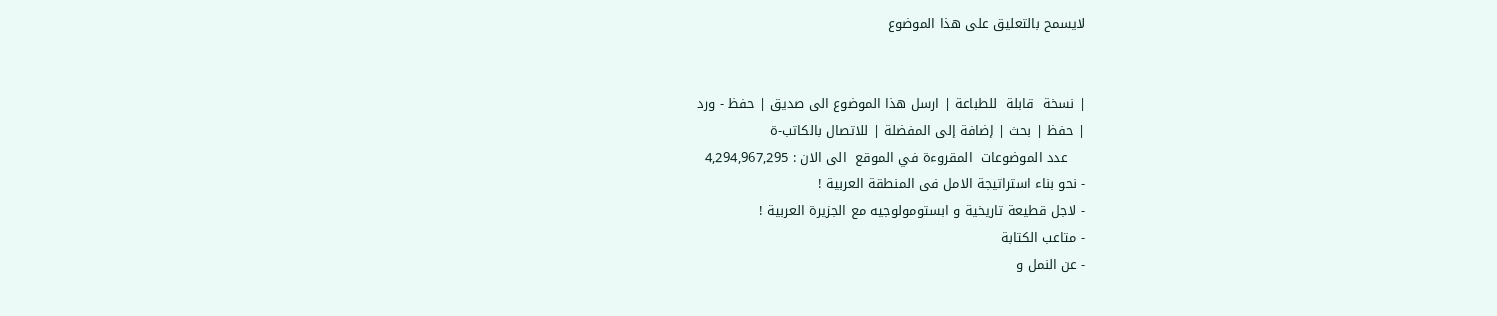لايسمح بالتعليق على هذا الموضوع


| نسخة  قابلة  للطباعة | ارسل هذا الموضوع الى صديق | حفظ - ورد
| حفظ | بحث | إضافة إلى المفضلة | للاتصال بالكاتب-ة
    عدد الموضوعات  المقروءة في الموقع  الى الان : 4,294,967,295
- نحو بناء استراتيجة الامل فى المنطقة العربية !
- لاجل قطيعة تاريخية و ابستومولوجيه مع الجزيرة العربية !
- متاعب الكتابة
- عن النمل و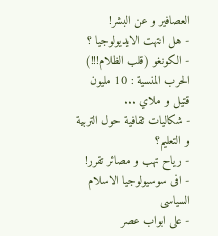العصافير و عن البشر!
- هل انتهت الايديولوجيا ؟
- الكونغو (قلب الظلام!!!) الحرب المنسية : 10 مليون قتيل و ملاي ...
- شكاليات ثقافية حول التربية و التعليم؟
- رياح تهب و مصائر تقرر!
- افى سوسيولوجيا الاسلام السياسى
- على ابواب عصر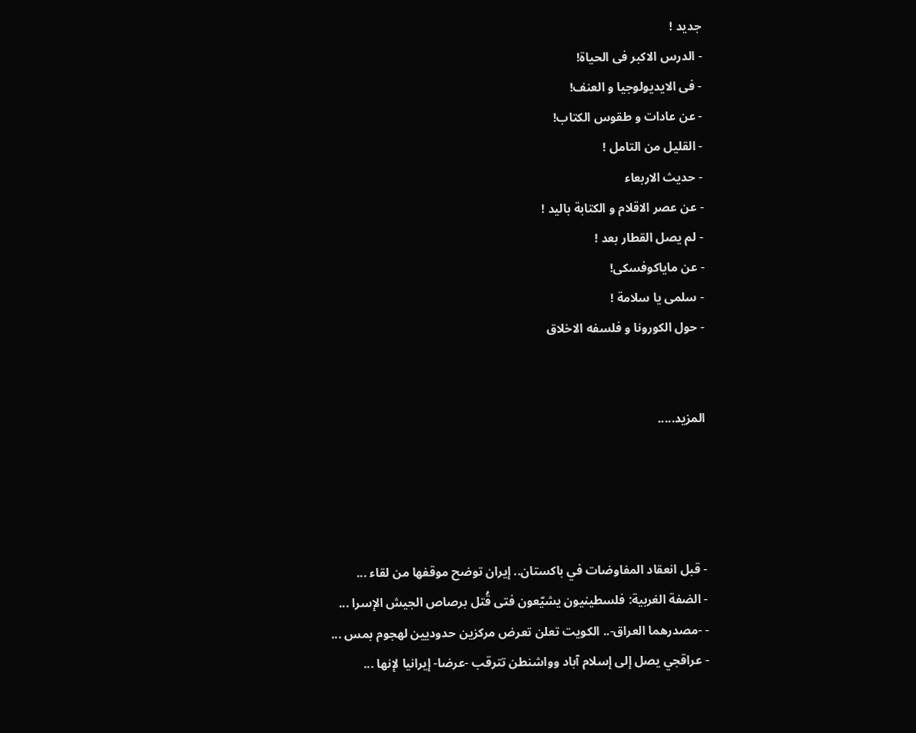جديد !
- الدرس الاكبر فى الحياة!
- فى الايديولوجيا و العنف!
- عن عادات و طقوس الكتاب!
- القليل من التامل !
- حديث الاربعاء
- عن عصر الاقلام و الكتابة باليد !
- لم يصل القطار بعد !
- عن ماياكوفسكى!
- سلمى يا سلامة !
- حول الكورونا و فلسفه الاخلاق


المزيد.....




- قبل انعقاد المفاوضات في باكستان.. إيران توضح موقفها من لقاء ...
- الضفة الغربية: فلسطينيون يشيّعون فتى قُتل برصاص الجيش الإسرا ...
- -مصدرهما العراق-.. الكويت تعلن تعرض مركزين حدوديين لهجوم بمس ...
- عراقجي يصل إلى إسلام آباد وواشنطن تترقب -عرضا- إيرانيا لإنها ...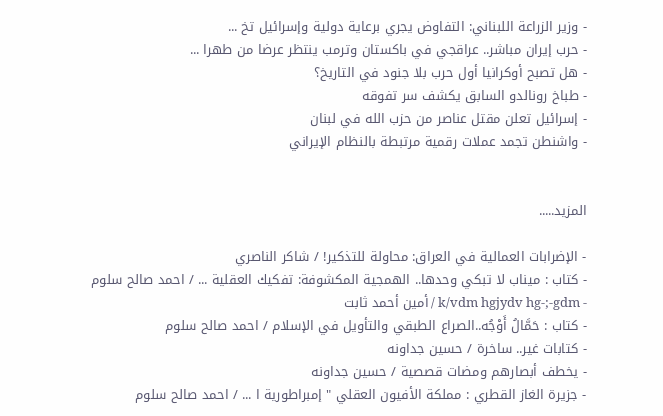- وزير الزراعة اللبناني: التفاوض يجري برعاية دولية وإسرائيل تخ ...
- حرب إيران مباشر.. عراقجي في باكستان وترمب ينتظر عرضا من طهرا ...
- هل تصبح أوكرانيا أول حرب بلا جنود في التاريخ؟
- طباخ رونالدو السابق يكشف سر تفوقه
- إسرائيل تعلن مقتل عناصر من حزب الله في لبنان
- واشنطن تجمد عملات رقمية مرتبطة بالنظام الإيراني


المزيد.....

- الإضرابات العمالية في العراق: محاولة للتذكير! / شاكر الناصري
- كتاب : ميناب لا تبكي وحدها.. الهمجية المكشوفة: تفكيك العقلية ... / احمد صالح سلوم
- k/vdm hgjydv hg-;-gdm / أمين أحمد ثابت
- كتاب : حَمَّالُ أَوْجُه..الصراع الطبقي والتأويل في الإسلام / احمد صالح سلوم
- كتابات غير.. ساخرة / حسين جداونه
- يخطف أبصارهم ومضات قصصية / حسين جداونه
- جزيرة الغاز القطري : مملكة الأفيون العقلي " إمبراطورية ا ... / احمد صالح سلوم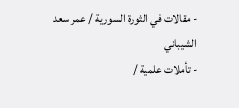- مقالات في الثورة السورية / عمر سعد الشيباني
- تأملات علمية /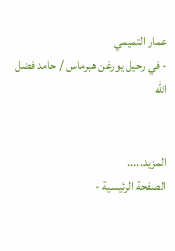عمار التميمي
- في رحيل يورغن هبرماس / حامد فضل الله


المزيد.....
الصفحة الرئيسية -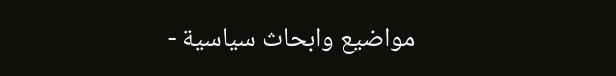مواضيع وابحاث سياسية -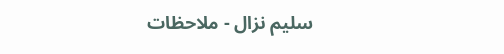سليم نزال - ملاحظات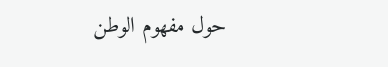حول مفهوم الوطن